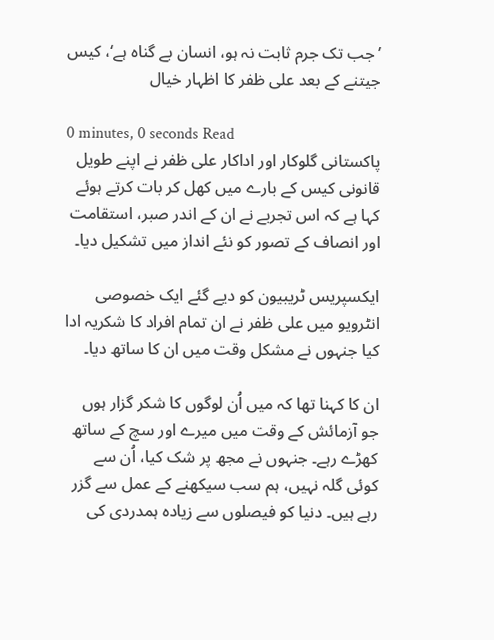’جب تک جرم ثابت نہ ہو، انسان بے گناہ ہے‘، کیس جیتنے کے بعد علی ظفر کا اظہار خیال

0 minutes, 0 seconds Read
پاکستانی گلوکار اور اداکار علی ظفر نے اپنے طویل قانونی کیس کے بارے میں کھل کر بات کرتے ہوئے کہا ہے کہ اس تجربے نے ان کے اندر صبر، استقامت اور انصاف کے تصور کو نئے انداز میں تشکیل دیا۔

ایکسپریس ٹریبیون کو دیے گئے ایک خصوصی انٹرویو میں علی ظفر نے ان تمام افراد کا شکریہ ادا کیا جنہوں نے مشکل وقت میں ان کا ساتھ دیا۔

ان کا کہنا تھا کہ میں اُن لوگوں کا شکر گزار ہوں جو آزمائش کے وقت میں میرے اور سچ کے ساتھ کھڑے رہے۔ جنہوں نے مجھ پر شک کیا، اُن سے کوئی گلہ نہیں، ہم سب سیکھنے کے عمل سے گزر رہے ہیں۔ دنیا کو فیصلوں سے زیادہ ہمدردی کی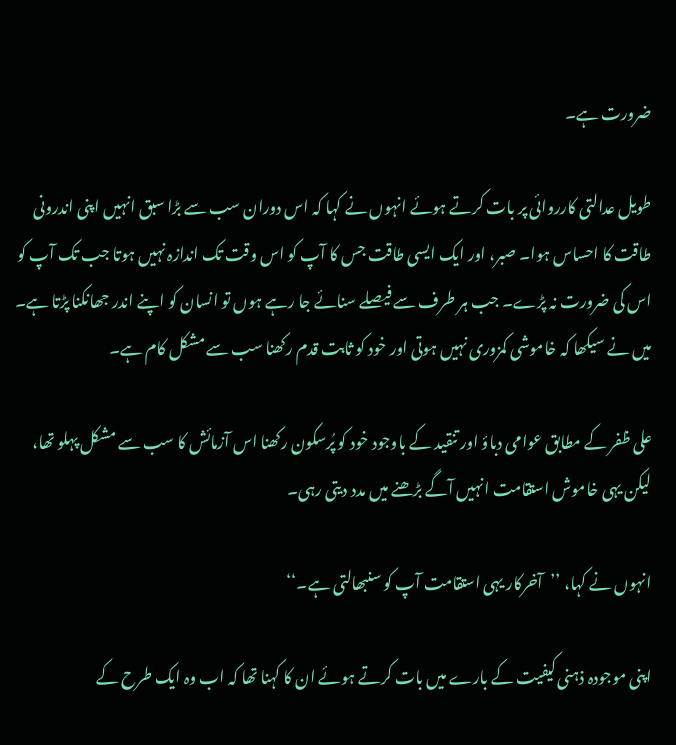ضرورت ہے۔

طویل عدالتی کارروائی پر بات کرتے ہوئے انہوں نے کہا کہ اس دوران سب سے بڑا سبق انہیں اپنی اندرونی طاقت کا احساس ہوا۔ صبر، اور ایک ایسی طاقت جس کا آپ کو اس وقت تک اندازہ نہیں ہوتا جب تک آپ کو اس کی ضرورت نہ پڑے۔ جب ہر طرف سے فیصلے سنائے جا رہے ہوں تو انسان کو اپنے اندر جھانکنا پڑتا ہے۔ میں نے سیکھا کہ خاموشی کمزوری نہیں ہوتی اور خود کو ثابت قدم رکھنا سب سے مشکل کام ہے۔

علی ظفر کے مطابق عوامی دباؤ اور تنقید کے باوجود خود کو پُرسکون رکھنا اس آزمائش کا سب سے مشکل پہلو تھا، لیکن یہی خاموش استقامت انہیں آگے بڑھنے میں مدد دیتی رہی۔

انہوں نے کہا، ’’آخرکار یہی استقامت آپ کو سنبھالتی ہے۔‘‘

اپنی موجودہ ذہنی کیفیت کے بارے میں بات کرتے ہوئے ان کا کہنا تھا کہ اب وہ ایک طرح کے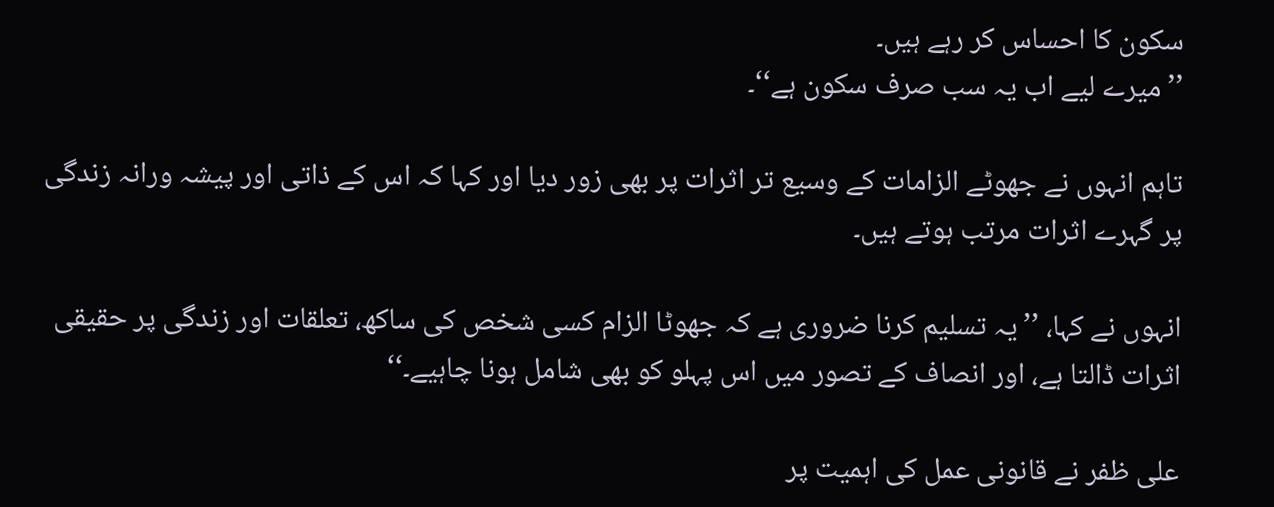سکون کا احساس کر رہے ہیں۔
’’میرے لیے اب یہ سب صرف سکون ہے‘‘۔

تاہم انہوں نے جھوٹے الزامات کے وسیع تر اثرات پر بھی زور دیا اور کہا کہ اس کے ذاتی اور پیشہ ورانہ زندگی پر گہرے اثرات مرتب ہوتے ہیں۔

انہوں نے کہا، ’’یہ تسلیم کرنا ضروری ہے کہ جھوٹا الزام کسی شخص کی ساکھ، تعلقات اور زندگی پر حقیقی اثرات ڈالتا ہے، اور انصاف کے تصور میں اس پہلو کو بھی شامل ہونا چاہیے۔‘‘

علی ظفر نے قانونی عمل کی اہمیت پر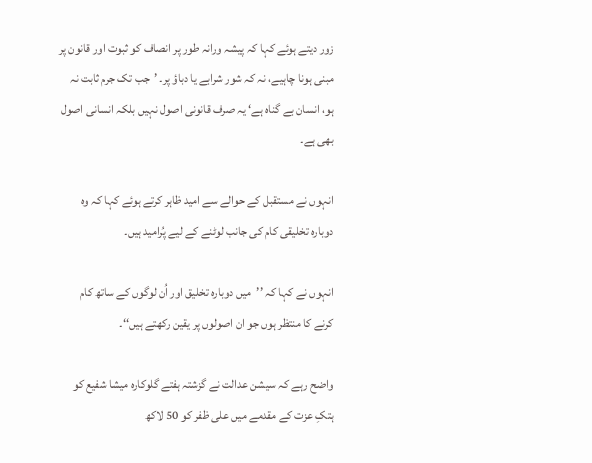زور دیتے ہوئے کہا کہ پیشہ ورانہ طور پر انصاف کو ثبوت اور قانون پر مبنی ہونا چاہیے، نہ کہ شور شرابے یا دباؤ پر۔ ’جب تک جرم ثابت نہ ہو، انسان بے گناہ ہے‘ یہ صرف قانونی اصول نہیں بلکہ انسانی اصول بھی ہے۔

انہوں نے مستقبل کے حوالے سے امید ظاہر کرتے ہوئے کہا کہ وہ دوبارہ تخلیقی کام کی جانب لوٹنے کے لیے پُرامید ہیں۔

انہوں نے کہا کہ ’’میں دوبارہ تخلیق اور اُن لوگوں کے ساتھ کام کرنے کا منتظر ہوں جو ان اصولوں پر یقین رکھتے ہیں‘‘۔

واضح رہے کہ سیشن عدالت نے گزشتہ ہفتے گلوکارہ میشا شفیع کو ہتکِ عزت کے مقدمے میں علی ظفر کو 50 لاکھ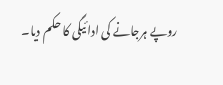روپے ہرجانے کی ادائیگی کا حکم دیا۔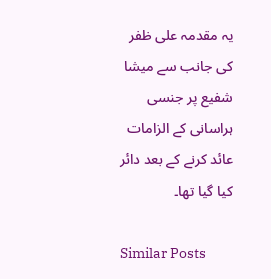یہ مقدمہ علی ظفر کی جانب سے میشا شفیع پر جنسی ہراسانی کے الزامات عائد کرنے کے بعد دائر کیا گیا تھا۔

Similar Posts